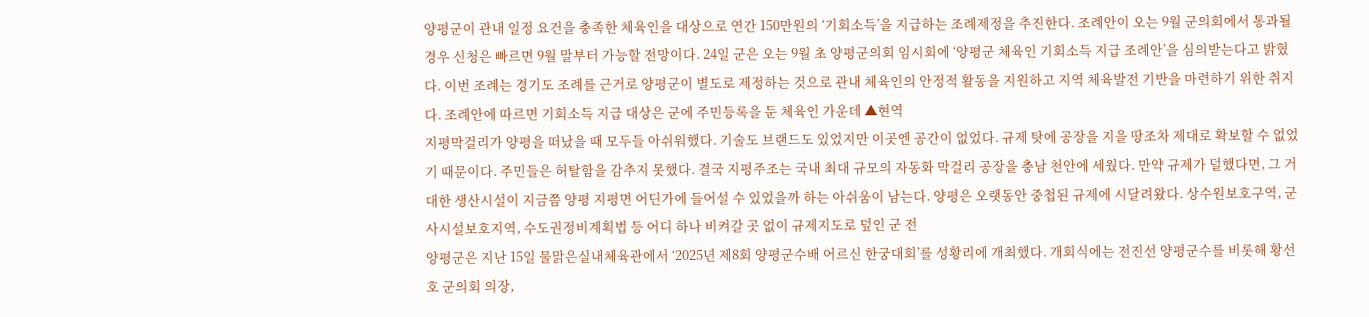양평군이 관내 일정 요건을 충족한 체육인을 대상으로 연간 150만원의 ‘기회소득’을 지급하는 조례제정을 추진한다. 조례안이 오는 9월 군의회에서 통과될 경우 신청은 빠르면 9월 말부터 가능할 전망이다. 24일 군은 오는 9월 초 양평군의회 임시회에 ‘양평군 체육인 기회소득 지급 조례안’을 심의받는다고 밝혔다. 이번 조례는 경기도 조례를 근거로 양평군이 별도로 제정하는 것으로 관내 체육인의 안정적 활동을 지원하고 지역 체육발전 기반을 마련하기 위한 취지다. 조례안에 따르면 기회소득 지급 대상은 군에 주민등록을 둔 체육인 가운데 ▲현역
지평막걸리가 양평을 떠났을 때 모두들 아쉬워했다. 기술도 브랜드도 있었지만 이곳엔 공간이 없었다. 규제 탓에 공장을 지을 땅조차 제대로 확보할 수 없었기 때문이다. 주민들은 허탈함을 감추지 못했다. 결국 지평주조는 국내 최대 규모의 자동화 막걸리 공장을 충남 천안에 세웠다. 만약 규제가 덜했다면, 그 거대한 생산시설이 지금쯤 양평 지평면 어딘가에 들어설 수 있었을까 하는 아쉬움이 남는다. 양평은 오랫동안 중첩된 규제에 시달려왔다. 상수원보호구역, 군사시설보호지역, 수도권정비계획법 등 어디 하나 비켜갈 곳 없이 규제지도로 덮인 군 전
양평군은 지난 15일 물맑은실내체육관에서 ‘2025년 제8회 양평군수배 어르신 한궁대회’를 성황리에 개최했다. 개회식에는 전진선 양평군수를 비롯해 황선호 군의회 의장,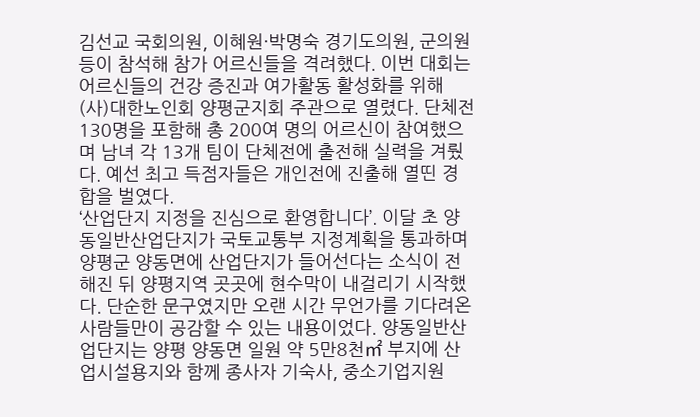김선교 국회의원, 이혜원·박명숙 경기도의원, 군의원 등이 참석해 참가 어르신들을 격려했다. 이번 대회는 어르신들의 건강 증진과 여가활동 활성화를 위해 (사)대한노인회 양평군지회 주관으로 열렸다. 단체전 130명을 포함해 총 200여 명의 어르신이 참여했으며 남녀 각 13개 팀이 단체전에 출전해 실력을 겨뤘다. 예선 최고 득점자들은 개인전에 진출해 열띤 경합을 벌였다.
‘산업단지 지정을 진심으로 환영합니다’. 이달 초 양동일반산업단지가 국토교통부 지정계획을 통과하며 양평군 양동면에 산업단지가 들어선다는 소식이 전해진 뒤 양평지역 곳곳에 현수막이 내걸리기 시작했다. 단순한 문구였지만 오랜 시간 무언가를 기다려온 사람들만이 공감할 수 있는 내용이었다. 양동일반산업단지는 양평 양동면 일원 약 5만8천㎡ 부지에 산업시설용지와 함께 종사자 기숙사, 중소기업지원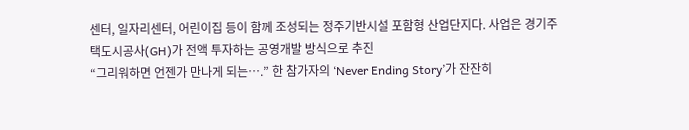센터, 일자리센터, 어린이집 등이 함께 조성되는 정주기반시설 포함형 산업단지다. 사업은 경기주택도시공사(GH)가 전액 투자하는 공영개발 방식으로 추진
“그리워하면 언젠가 만나게 되는….” 한 참가자의 ‘Never Ending Story’가 잔잔히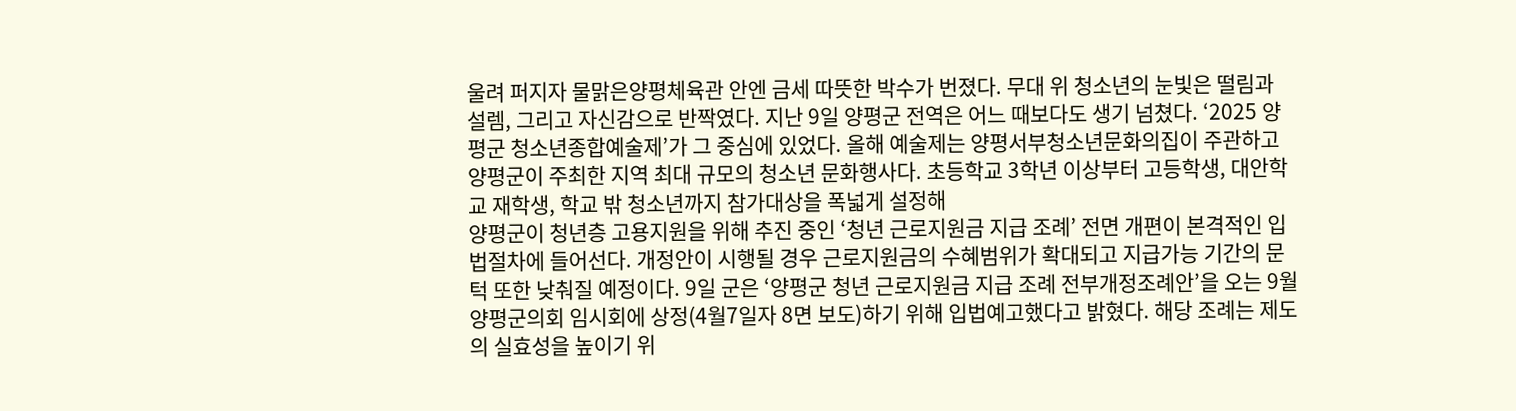울려 퍼지자 물맑은양평체육관 안엔 금세 따뜻한 박수가 번졌다. 무대 위 청소년의 눈빛은 떨림과 설렘, 그리고 자신감으로 반짝였다. 지난 9일 양평군 전역은 어느 때보다도 생기 넘쳤다. ‘2025 양평군 청소년종합예술제’가 그 중심에 있었다. 올해 예술제는 양평서부청소년문화의집이 주관하고 양평군이 주최한 지역 최대 규모의 청소년 문화행사다. 초등학교 3학년 이상부터 고등학생, 대안학교 재학생, 학교 밖 청소년까지 참가대상을 폭넓게 설정해
양평군이 청년층 고용지원을 위해 추진 중인 ‘청년 근로지원금 지급 조례’ 전면 개편이 본격적인 입법절차에 들어선다. 개정안이 시행될 경우 근로지원금의 수혜범위가 확대되고 지급가능 기간의 문턱 또한 낮춰질 예정이다. 9일 군은 ‘양평군 청년 근로지원금 지급 조례 전부개정조례안’을 오는 9월 양평군의회 임시회에 상정(4월7일자 8면 보도)하기 위해 입법예고했다고 밝혔다. 해당 조례는 제도의 실효성을 높이기 위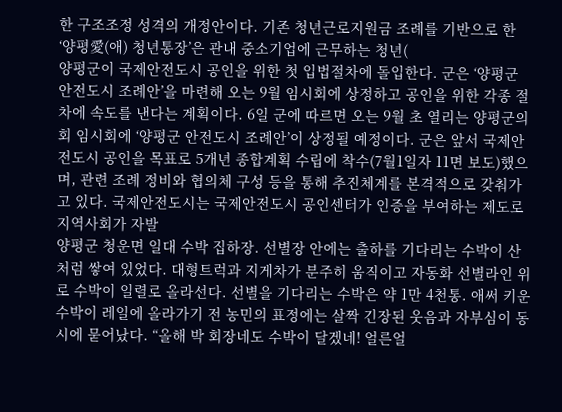한 구조조정 성격의 개정안이다. 기존 청년근로지원금 조례를 기반으로 한 ‘양평愛(애) 청년통장’은 관내 중소기업에 근무하는 청년(
양평군이 국제안전도시 공인을 위한 첫 입법절차에 돌입한다. 군은 ‘양평군 안전도시 조례안’을 마련해 오는 9월 임시회에 상정하고 공인을 위한 각종 절차에 속도를 낸다는 계획이다. 6일 군에 따르면 오는 9월 초 열리는 양평군의회 임시회에 ‘양평군 안전도시 조례안’이 상정될 예정이다. 군은 앞서 국제안전도시 공인을 목표로 5개년 종합계획 수립에 착수(7월1일자 11면 보도)했으며, 관련 조례 정비와 협의체 구성 등을 통해 추진체계를 본격적으로 갖춰가고 있다. 국제안전도시는 국제안전도시 공인센터가 인증을 부여하는 제도로 지역사회가 자발
양평군 청운면 일대 수박 집하장. 선별장 안에는 출하를 기다리는 수박이 산처럼 쌓여 있었다. 대형트럭과 지게차가 분주히 움직이고 자동화 선별라인 위로 수박이 일렬로 올라선다. 선별을 기다리는 수박은 약 1만 4천통. 애써 키운 수박이 레일에 올라가기 전 농민의 표정에는 살짝 긴장된 웃음과 자부심이 동시에 묻어났다. “올해 박 회장네도 수박이 달겠네! 얼른얼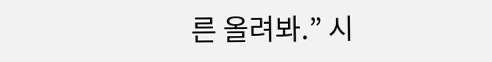른 올려봐.” 시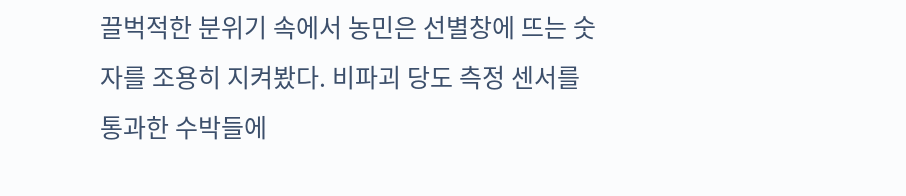끌벅적한 분위기 속에서 농민은 선별창에 뜨는 숫자를 조용히 지켜봤다. 비파괴 당도 측정 센서를 통과한 수박들에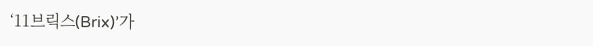‘11브릭스(Brix)’가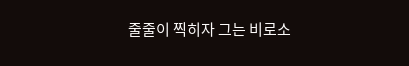줄줄이 찍히자 그는 비로소